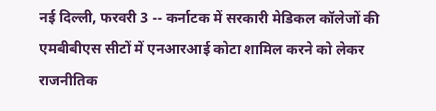नई दिल्ली, फरवरी 3 -- कर्नाटक में सरकारी मेडिकल कॉलेजों की एमबीबीएस सीटों में एनआरआई कोटा शामिल करने को लेकर राजनीतिक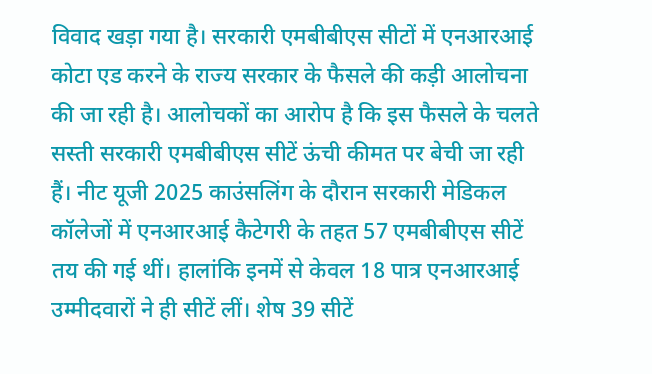विवाद खड़ा गया है। सरकारी एमबीबीएस सीटों में एनआरआई कोटा एड करने के राज्य सरकार के फैसले की कड़ी आलोचना की जा रही है। आलोचकों का आरोप है कि इस फैसले के चलते सस्ती सरकारी एमबीबीएस सीटें ऊंची कीमत पर बेची जा रही हैं। नीट यूजी 2025 काउंसलिंग के दौरान सरकारी मेडिकल कॉलेजों में एनआरआई कैटेगरी के तहत 57 एमबीबीएस सीटें तय की गई थीं। हालांकि इनमें से केवल 18 पात्र एनआरआई उम्मीदवारों ने ही सीटें लीं। शेष 39 सीटें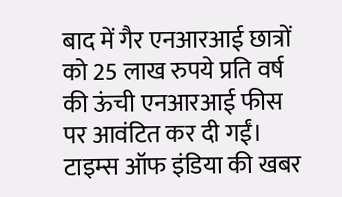बाद में गैर एनआरआई छात्रों को 25 लाख रुपये प्रति वर्ष की ऊंची एनआरआई फीस पर आवंटित कर दी गईं। टाइम्स ऑफ इंडिया की खबर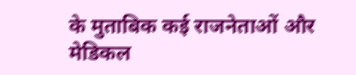के मुताबिक कई राजनेताओं और मेडिकल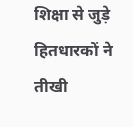शिक्षा से जुड़े हितधारकों ने तीखी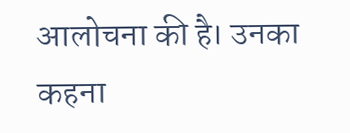आलोचना की है। उनका कहना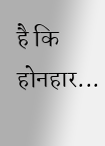है कि होनहार...